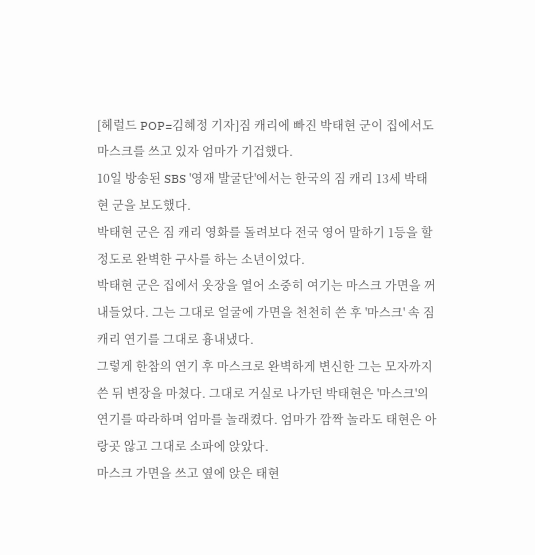[헤럴드 POP=김혜정 기자]짐 캐리에 빠진 박태현 군이 집에서도 마스크를 쓰고 있자 엄마가 기겁했다.
10일 방송된 SBS '영재 발굴단'에서는 한국의 짐 캐리 13세 박태현 군을 보도했다.
박태현 군은 짐 캐리 영화를 돌려보다 전국 영어 말하기 1등을 할 정도로 완벽한 구사를 하는 소년이었다.
박태현 군은 집에서 옷장을 열어 소중히 여기는 마스크 가면을 꺼내들었다. 그는 그대로 얼굴에 가면을 천천히 쓴 후 '마스크' 속 짐 캐리 연기를 그대로 흉내냈다.
그렇게 한참의 연기 후 마스크로 완벽하게 변신한 그는 모자까지 쓴 뒤 변장을 마쳤다. 그대로 거실로 나가던 박태현은 '마스크'의 연기를 따라하며 엄마를 놀래켰다. 엄마가 깜짝 놀라도 태현은 아랑곳 않고 그대로 소파에 앉았다.
마스크 가면을 쓰고 옆에 앉은 태현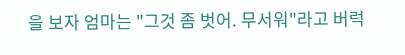을 보자 엄마는 "그것 좀 벗어. 무서워"라고 버럭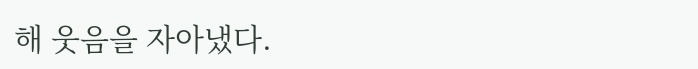해 웃음을 자아냈다.